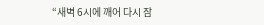“새벽 6시에 깨어 다시 잠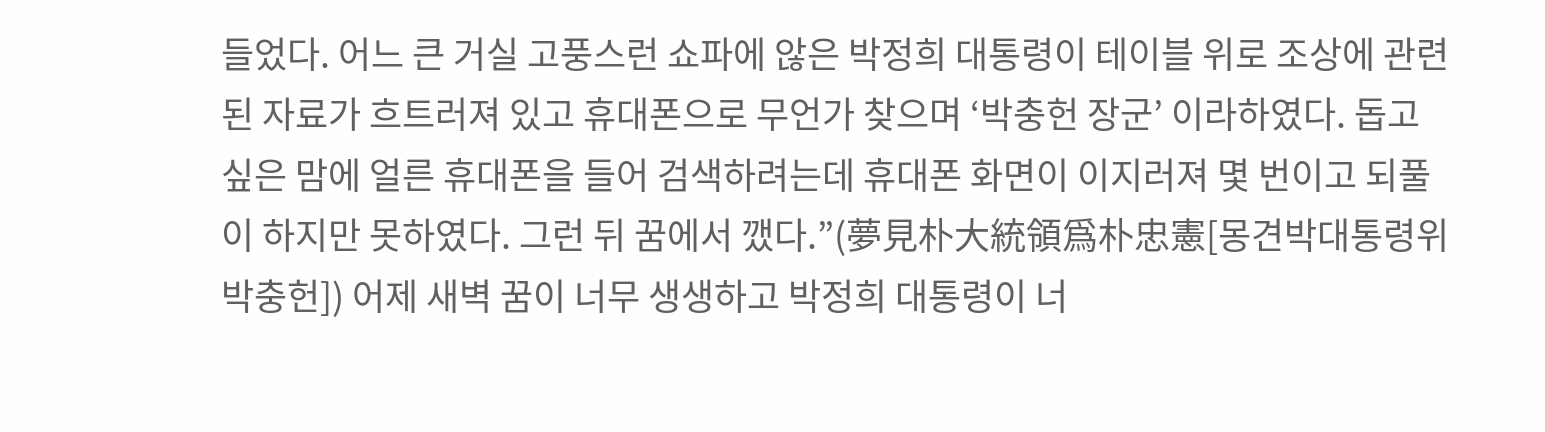들었다. 어느 큰 거실 고풍스런 쇼파에 않은 박정희 대통령이 테이블 위로 조상에 관련된 자료가 흐트러져 있고 휴대폰으로 무언가 찾으며 ‘박충헌 장군’ 이라하였다. 돕고 싶은 맘에 얼른 휴대폰을 들어 검색하려는데 휴대폰 화면이 이지러져 몇 번이고 되풀이 하지만 못하였다. 그런 뒤 꿈에서 깼다.”(夢見朴大統領爲朴忠憲[몽견박대통령위박충헌]) 어제 새벽 꿈이 너무 생생하고 박정희 대통령이 너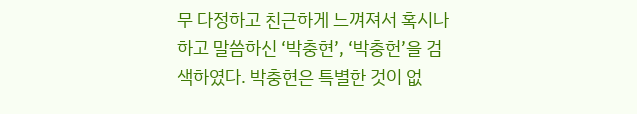무 다정하고 친근하게 느껴져서 혹시나 하고 말씀하신 ‘박충현’, ‘박충헌’을 검색하였다. 박충현은 특별한 것이 없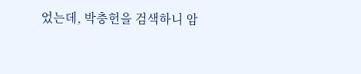었는데, 박충헌을 검색하니 암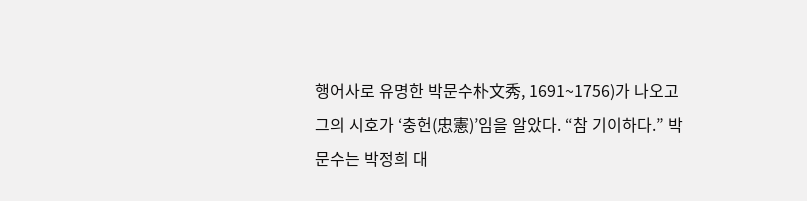행어사로 유명한 박문수朴文秀, 1691~1756)가 나오고 그의 시호가 ‘충헌(忠憲)’임을 알았다. “참 기이하다.” 박문수는 박정희 대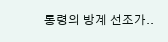통령의 방계 선조가..